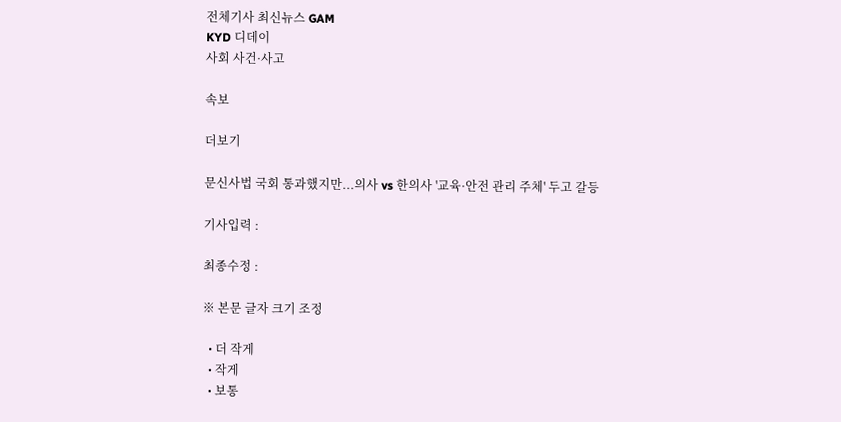전체기사 최신뉴스 GAM
KYD 디데이
사회 사건·사고

속보

더보기

문신사법 국회 통과했지만...의사 vs 한의사 '교육·안전 관리 주체' 두고 갈등

기사입력 :

최종수정 :

※ 본문 글자 크기 조정

  • 더 작게
  • 작게
  • 보통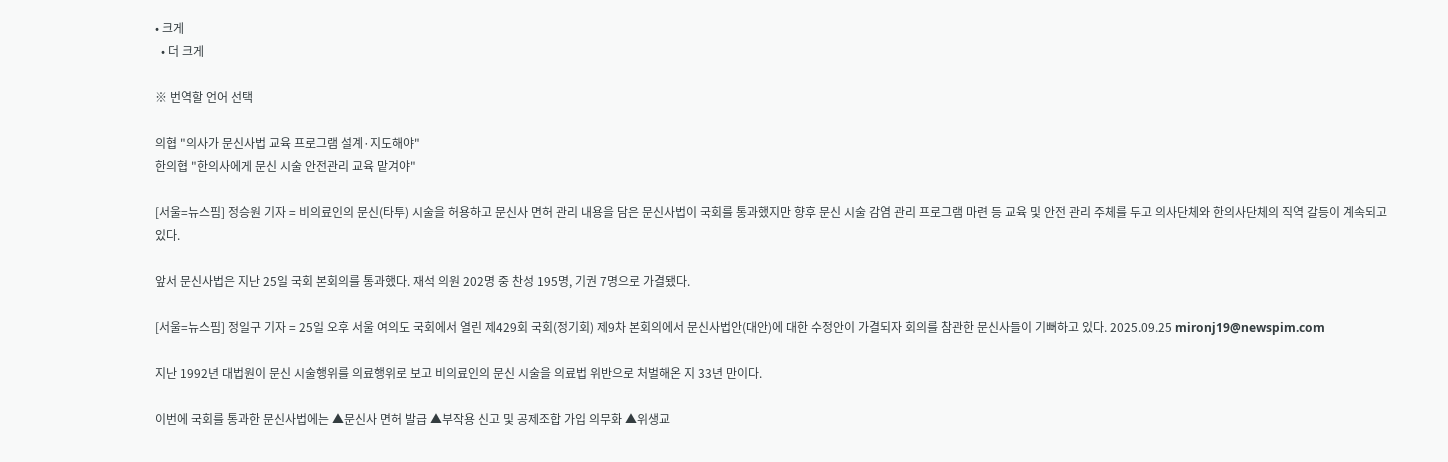• 크게
  • 더 크게

※ 번역할 언어 선택

의협 "의사가 문신사법 교육 프로그램 설계·지도해야"
한의협 "한의사에게 문신 시술 안전관리 교육 맡겨야"

[서울=뉴스핌] 정승원 기자 = 비의료인의 문신(타투) 시술을 허용하고 문신사 면허 관리 내용을 담은 문신사법이 국회를 통과했지만 향후 문신 시술 감염 관리 프로그램 마련 등 교육 및 안전 관리 주체를 두고 의사단체와 한의사단체의 직역 갈등이 계속되고 있다.

앞서 문신사법은 지난 25일 국회 본회의를 통과했다. 재석 의원 202명 중 찬성 195명, 기권 7명으로 가결됐다.

[서울=뉴스핌] 정일구 기자 = 25일 오후 서울 여의도 국회에서 열린 제429회 국회(정기회) 제9차 본회의에서 문신사법안(대안)에 대한 수정안이 가결되자 회의를 참관한 문신사들이 기뻐하고 있다. 2025.09.25 mironj19@newspim.com

지난 1992년 대법원이 문신 시술행위를 의료행위로 보고 비의료인의 문신 시술을 의료법 위반으로 처벌해온 지 33년 만이다.

이번에 국회를 통과한 문신사법에는 ▲문신사 면허 발급 ▲부작용 신고 및 공제조합 가입 의무화 ▲위생교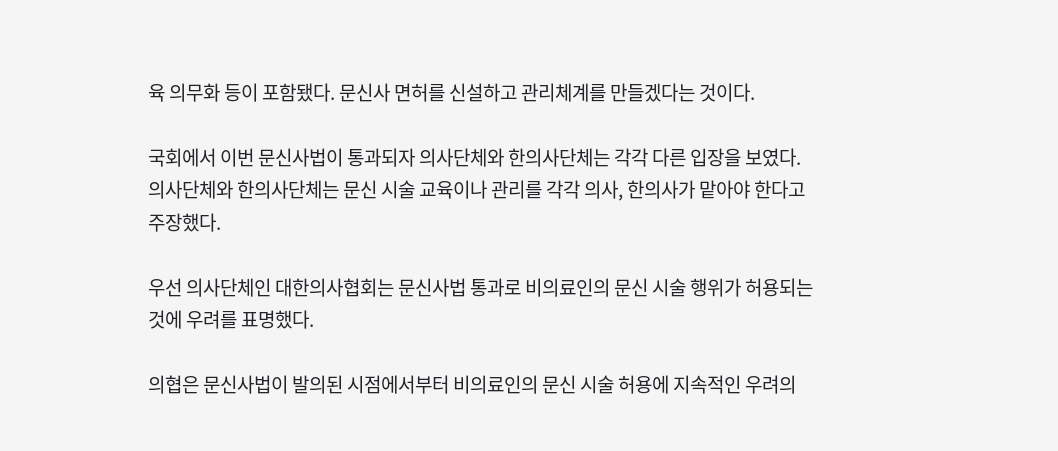육 의무화 등이 포함됐다. 문신사 면허를 신설하고 관리체계를 만들겠다는 것이다.

국회에서 이번 문신사법이 통과되자 의사단체와 한의사단체는 각각 다른 입장을 보였다. 의사단체와 한의사단체는 문신 시술 교육이나 관리를 각각 의사, 한의사가 맡아야 한다고 주장했다.

우선 의사단체인 대한의사협회는 문신사법 통과로 비의료인의 문신 시술 행위가 허용되는 것에 우려를 표명했다.

의협은 문신사법이 발의된 시점에서부터 비의료인의 문신 시술 허용에 지속적인 우려의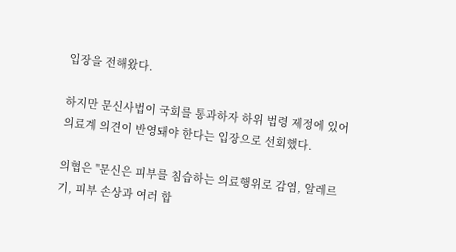입장을 전해왔다.

하지만 문신사법이 국회를 통과하자 하위 법령 제정에 있어 의료계 의견이 반영돼야 한다는 입장으로 선회했다.

의협은 "문신은 피부를 침습하는 의료행위로 감염, 알레르기, 피부 손상과 여러 합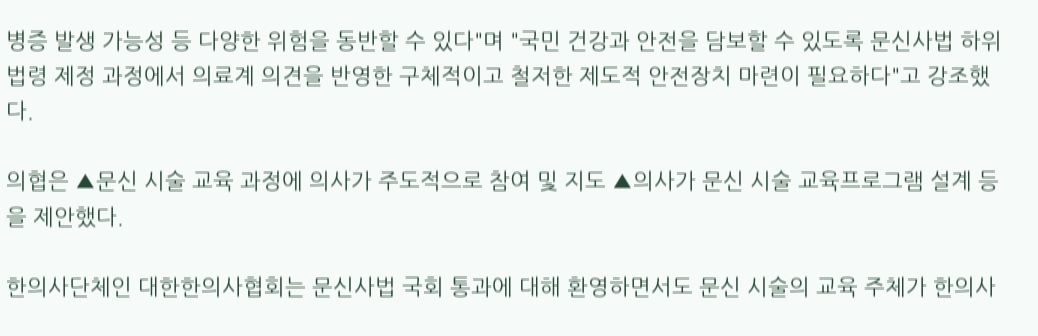병증 발생 가능성 등 다양한 위험을 동반할 수 있다"며 "국민 건강과 안전을 담보할 수 있도록 문신사법 하위 법령 제정 과정에서 의료계 의견을 반영한 구체적이고 철저한 제도적 안전장치 마련이 필요하다"고 강조했다.

의협은 ▲문신 시술 교육 과정에 의사가 주도적으로 참여 및 지도 ▲의사가 문신 시술 교육프로그램 설계 등을 제안했다.

한의사단체인 대한한의사협회는 문신사법 국회 통과에 대해 환영하면서도 문신 시술의 교육 주체가 한의사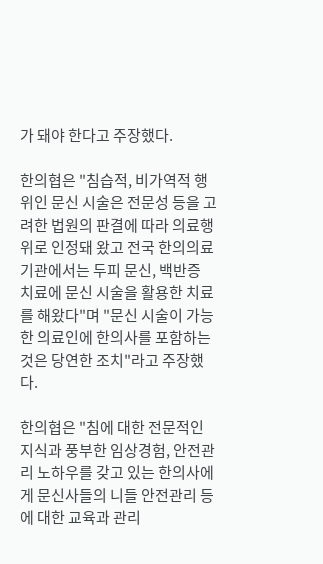가 돼야 한다고 주장했다.

한의협은 "침습적, 비가역적 행위인 문신 시술은 전문성 등을 고려한 법원의 판결에 따라 의료행위로 인정돼 왔고 전국 한의의료기관에서는 두피 문신, 백반증 치료에 문신 시술을 활용한 치료를 해왔다"며 "문신 시술이 가능한 의료인에 한의사를 포함하는 것은 당연한 조치"라고 주장했다.

한의협은 "침에 대한 전문적인 지식과 풍부한 임상경험, 안전관리 노하우를 갖고 있는 한의사에게 문신사들의 니들 안전관리 등에 대한 교육과 관리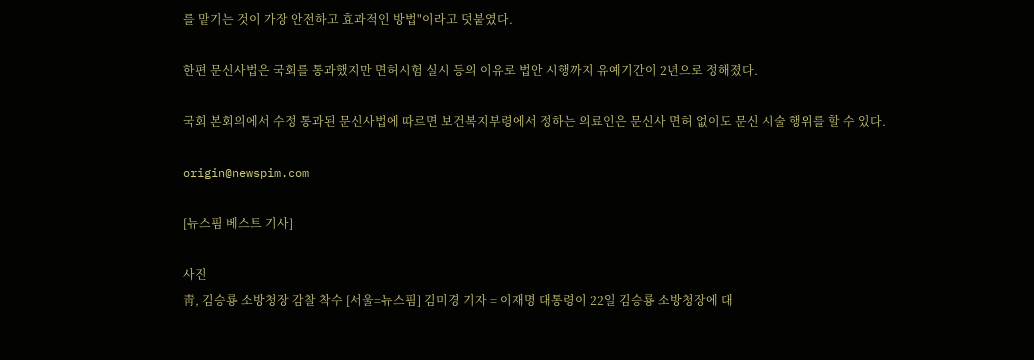를 맡기는 것이 가장 안전하고 효과적인 방법"이라고 덧붙였다.

한편 문신사법은 국회를 통과했지만 면허시험 실시 등의 이유로 법안 시행까지 유예기간이 2년으로 정해졌다.

국회 본회의에서 수정 통과된 문신사법에 따르면 보건복지부령에서 정하는 의료인은 문신사 면허 없이도 문신 시술 행위를 할 수 있다.

origin@newspim.com

[뉴스핌 베스트 기사]

사진
靑, 김승룡 소방청장 감찰 착수 [서울=뉴스핌] 김미경 기자 = 이재명 대통령이 22일 김승룡 소방청장에 대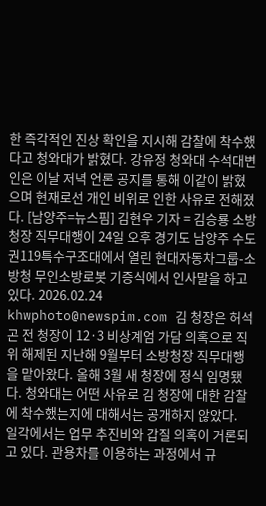한 즉각적인 진상 확인을 지시해 감찰에 착수했다고 청와대가 밝혔다. 강유정 청와대 수석대변인은 이날 저녁 언론 공지를 통해 이같이 밝혔으며 현재로선 개인 비위로 인한 사유로 전해졌다. [남양주=뉴스핌] 김현우 기자 = 김승룡 소방청장 직무대행이 24일 오후 경기도 남양주 수도권119특수구조대에서 열린 현대자동차그룹-소방청 무인소방로봇 기증식에서 인사말을 하고 있다. 2026.02.24 khwphoto@newspim.com 김 청장은 허석곤 전 청장이 12·3 비상계엄 가담 의혹으로 직위 해제된 지난해 9월부터 소방청장 직무대행을 맡아왔다. 올해 3월 새 청장에 정식 임명됐다. 청와대는 어떤 사유로 김 청장에 대한 감찰에 착수했는지에 대해서는 공개하지 않았다.  일각에서는 업무 추진비와 갑질 의혹이 거론되고 있다. 관용차를 이용하는 과정에서 규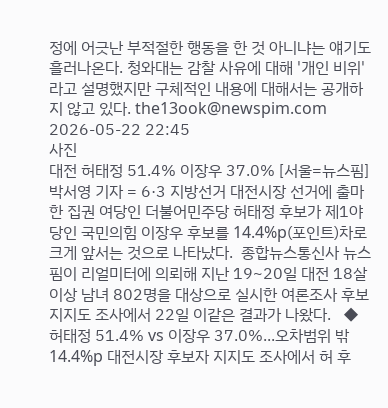정에 어긋난 부적절한 행동을 한 것 아니냐는 얘기도 흘러나온다. 청와대는 감찰 사유에 대해 '개인 비위'라고 설명했지만 구체적인 내용에 대해서는 공개하지 않고 있다. the13ook@newspim.com 2026-05-22 22:45
사진
대전 허태정 51.4% 이장우 37.0% [서울=뉴스핌] 박서영 기자 = 6·3 지방선거 대전시장 선거에 출마한 집권 여당인 더불어민주당 허태정 후보가 제1야당인 국민의힘 이장우 후보를 14.4%p(포인트)차로 크게 앞서는 것으로 나타났다.  종합뉴스통신사 뉴스핌이 리얼미터에 의뢰해 지난 19~20일 대전 18살 이상 남녀 802명을 대상으로 실시한 여론조사 후보 지지도 조사에서 22일 이같은 결과가 나왔다.   ◆ 허태정 51.4% vs 이장우 37.0%...오차범위 밖 14.4%p 대전시장 후보자 지지도 조사에서 허 후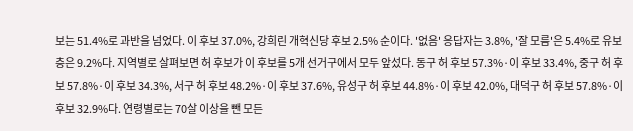보는 51.4%로 과반을 넘었다. 이 후보 37.0%, 강희린 개혁신당 후보 2.5% 순이다. '없음' 응답자는 3.8%, '잘 모름'은 5.4%로 유보층은 9.2%다. 지역별로 살펴보면 허 후보가 이 후보를 5개 선거구에서 모두 앞섰다. 동구 허 후보 57.3%·이 후보 33.4%, 중구 허 후보 57.8%·이 후보 34.3%, 서구 허 후보 48.2%·이 후보 37.6%, 유성구 허 후보 44.8%·이 후보 42.0%, 대덕구 허 후보 57.8%·이 후보 32.9%다. 연령별로는 70살 이상을 뺀 모든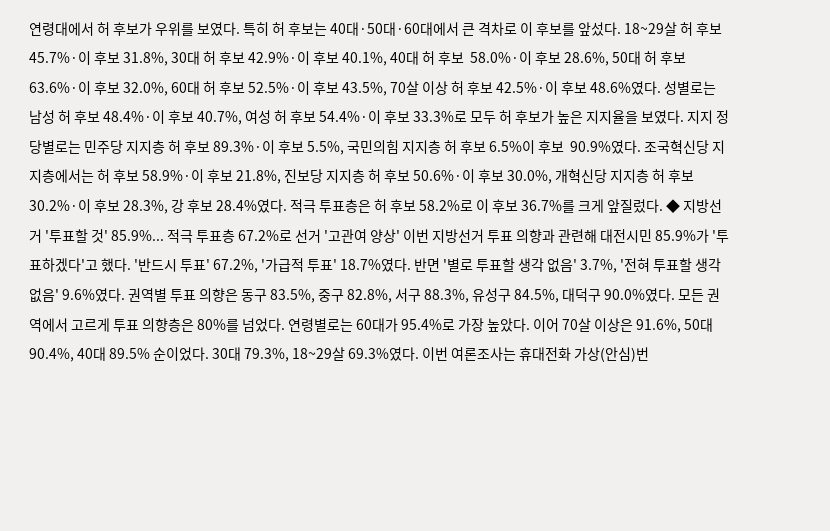연령대에서 허 후보가 우위를 보였다. 특히 허 후보는 40대·50대·60대에서 큰 격차로 이 후보를 앞섰다. 18~29살 허 후보 45.7%·이 후보 31.8%, 30대 허 후보 42.9%·이 후보 40.1%, 40대 허 후보  58.0%·이 후보 28.6%, 50대 허 후보 63.6%·이 후보 32.0%, 60대 허 후보 52.5%·이 후보 43.5%, 70살 이상 허 후보 42.5%·이 후보 48.6%였다. 성별로는 남성 허 후보 48.4%·이 후보 40.7%, 여성 허 후보 54.4%·이 후보 33.3%로 모두 허 후보가 높은 지지율을 보였다. 지지 정당별로는 민주당 지지층 허 후보 89.3%·이 후보 5.5%, 국민의힘 지지층 허 후보 6.5%이 후보  90.9%였다. 조국혁신당 지지층에서는 허 후보 58.9%·이 후보 21.8%, 진보당 지지층 허 후보 50.6%·이 후보 30.0%, 개혁신당 지지층 허 후보 30.2%·이 후보 28.3%, 강 후보 28.4%였다. 적극 투표층은 허 후보 58.2%로 이 후보 36.7%를 크게 앞질렀다. ◆ 지방선거 '투표할 것' 85.9%... 적극 투표층 67.2%로 선거 '고관여 양상' 이번 지방선거 투표 의향과 관련해 대전시민 85.9%가 '투표하겠다'고 했다. '반드시 투표' 67.2%, '가급적 투표' 18.7%였다. 반면 '별로 투표할 생각 없음' 3.7%, '전혀 투표할 생각 없음' 9.6%였다. 권역별 투표 의향은 동구 83.5%, 중구 82.8%, 서구 88.3%, 유성구 84.5%, 대덕구 90.0%였다. 모든 권역에서 고르게 투표 의향층은 80%를 넘었다. 연령별로는 60대가 95.4%로 가장 높았다. 이어 70살 이상은 91.6%, 50대 90.4%, 40대 89.5% 순이었다. 30대 79.3%, 18~29살 69.3%였다. 이번 여론조사는 휴대전화 가상(안심)번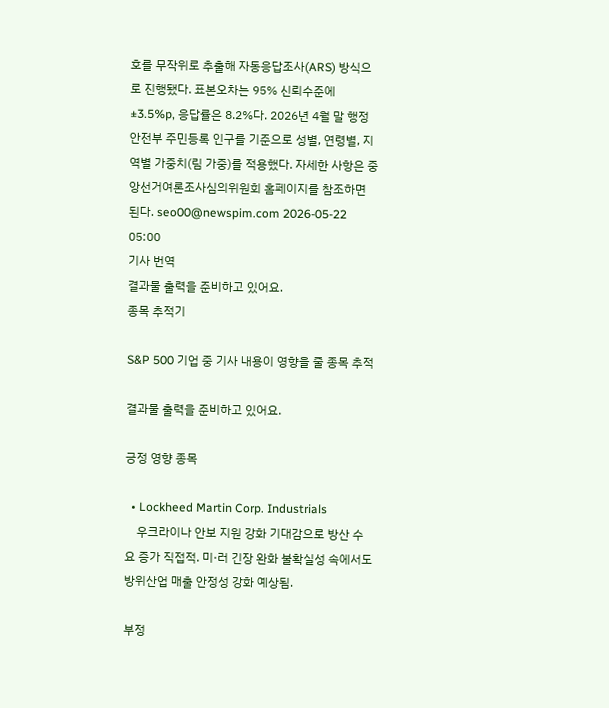호를 무작위로 추출해 자동응답조사(ARS) 방식으로 진행됐다. 표본오차는 95% 신뢰수준에 ±3.5%p, 응답률은 8.2%다. 2026년 4월 말 행정안전부 주민등록 인구를 기준으로 성별, 연령별, 지역별 가중치(림 가중)를 적용했다. 자세한 사항은 중앙선거여론조사심의위원회 홈페이지를 참조하면 된다. seo00@newspim.com 2026-05-22 05:00
기사 번역
결과물 출력을 준비하고 있어요.
종목 추적기

S&P 500 기업 중 기사 내용이 영향을 줄 종목 추적

결과물 출력을 준비하고 있어요.

긍정 영향 종목

  • Lockheed Martin Corp. Industrials
    우크라이나 안보 지원 강화 기대감으로 방산 수요 증가 직접적. 미·러 긴장 완화 불확실성 속에서도 방위산업 매출 안정성 강화 예상됨.

부정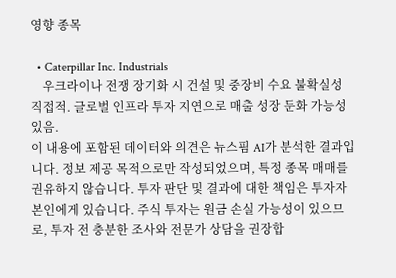영향 종목

  • Caterpillar Inc. Industrials
    우크라이나 전쟁 장기화 시 건설 및 중장비 수요 불확실성 직접적. 글로벌 인프라 투자 지연으로 매출 성장 둔화 가능성 있음.
이 내용에 포함된 데이터와 의견은 뉴스핌 AI가 분석한 결과입니다. 정보 제공 목적으로만 작성되었으며, 특정 종목 매매를 권유하지 않습니다. 투자 판단 및 결과에 대한 책임은 투자자 본인에게 있습니다. 주식 투자는 원금 손실 가능성이 있으므로, 투자 전 충분한 조사와 전문가 상담을 권장합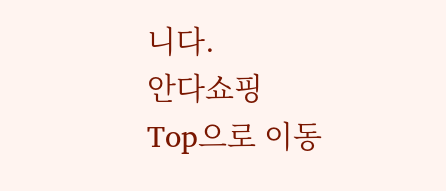니다.
안다쇼핑
Top으로 이동